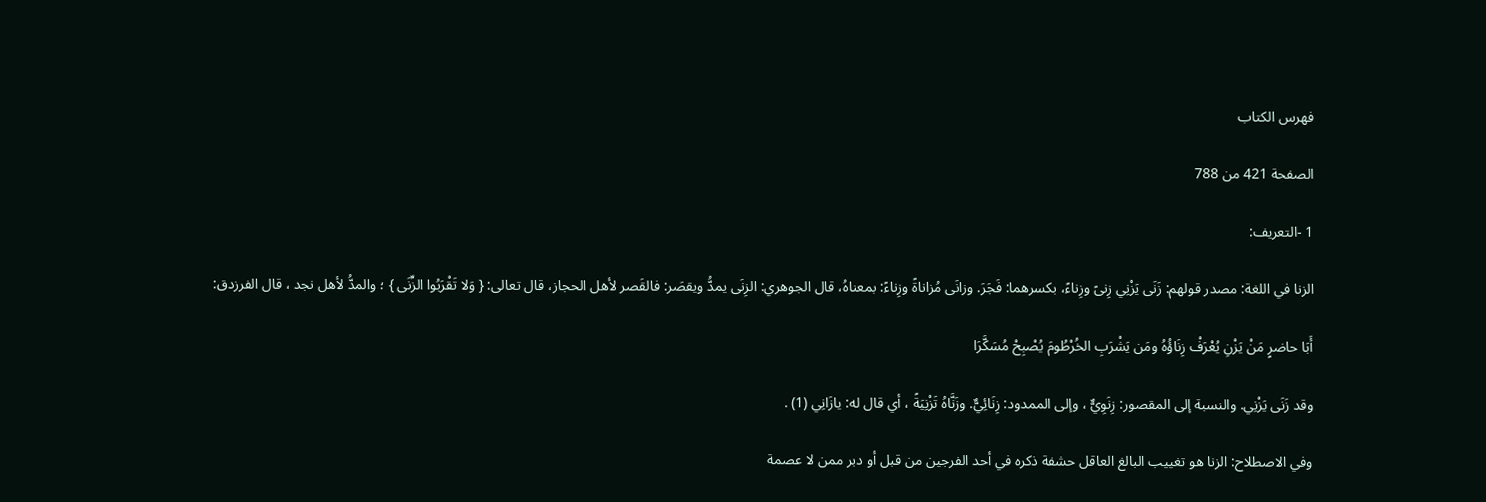فهرس الكتاب

الصفحة 421 من 788

1 -التعريف:

الزنا في اللغة: مصدر قولهم: زَنَى يَزْنِي زِنىً وزِناءً، بكسرهما: فَجَرَ. وزانَى مُزاناةً وزِناءً: بمعناهُ، قال الجوهري: الزِنَى يمدُّ ويقصَر: فالقَصر لأهل الحجاز، قال تعالى: { وَلا تَقْرَبُوا الزِّنَى } ؛ والمدُّ لأهل نجد ، قال الفرزدق:

أَبَا حاضرٍ مَنْ يَزْنِ يُعْرَفْ زِنَاؤُهُ ومَن يَشْرَبِ الخُرْطُومَ يُصْبِحْ مُسَكَّرَا

وقد زَنَى يَزْنِي. والنسبة إلى المقصور: زِنَوِيٌّ ، وإلى الممدود: زِنَائِيٌّ. وزَنَّاهُ تَزْنِيَةً ، أي قال له: يازَانِي (1) .

وفي الاصطلاح: الزنا هو تغييب البالغ العاقل حشفة ذكره في أحد الفرجين من قبل أو دبر ممن لا عصمة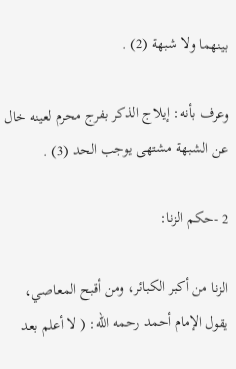بينهما ولا شبهة (2) .

وعرف بأنه: إيلاج الذكر بفرج محرم لعينه خال عن الشبهة مشتهى يوجب الحد (3) .

2 -حكم الزنا:

الزنا من أكبر الكبائر، ومن أقبح المعاصي، يقول الإمام أحمد رحمه الله: ( لا أعلم بعد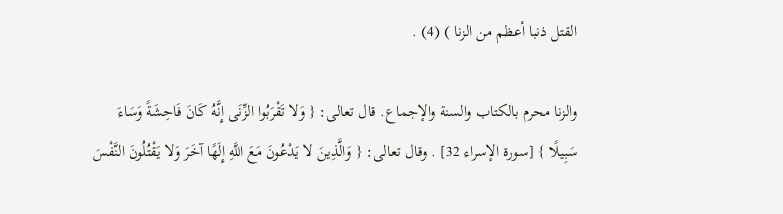القتل ذنبا أعظم من الزنا ) (4) .

والزنا محرم بالكتاب والسنة والإجماع. قال تعالى: { وَلا تَقْرَبُوا الزِّنَى إِنَّهُ كَانَ فَاحِشَةً وَسَاءَ سَبِيلًا } [سورة الإسراء 32] . وقال تعالى: { وَالَّذِينَ لا يَدْعُونَ مَعَ اللَّهِ إِلَهًا آخَرَ وَلا يَقْتُلُونَ النَّفْسَ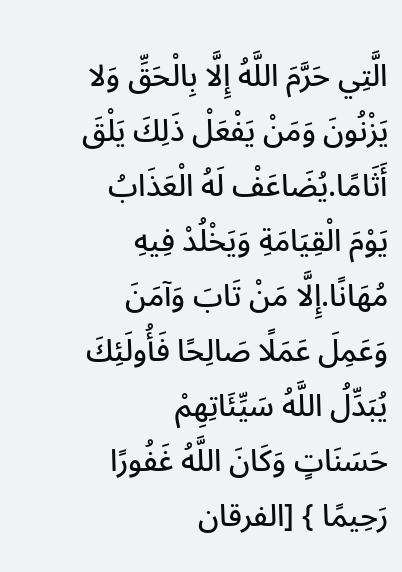الَّتِي حَرَّمَ اللَّهُ إِلَّا بِالْحَقِّ وَلا يَزْنُونَ وَمَنْ يَفْعَلْ ذَلِكَ يَلْقَ أَثَامًا.يُضَاعَفْ لَهُ الْعَذَابُ يَوْمَ الْقِيَامَةِ وَيَخْلُدْ فِيهِ مُهَانًا.إِلَّا مَنْ تَابَ وَآمَنَ وَعَمِلَ عَمَلًا صَالِحًا فَأُولَئِكَ يُبَدِّلُ اللَّهُ سَيِّئَاتِهِمْ حَسَنَاتٍ وَكَانَ اللَّهُ غَفُورًا رَحِيمًا } [الفرقان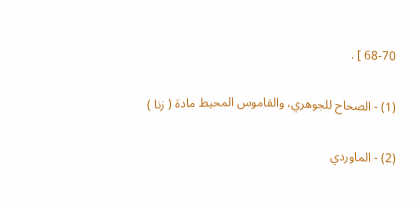68-70 ] .

(1) - الصحاح للجوهري، والقاموس المحيط مادة ( زنا )

(2) - الماوردي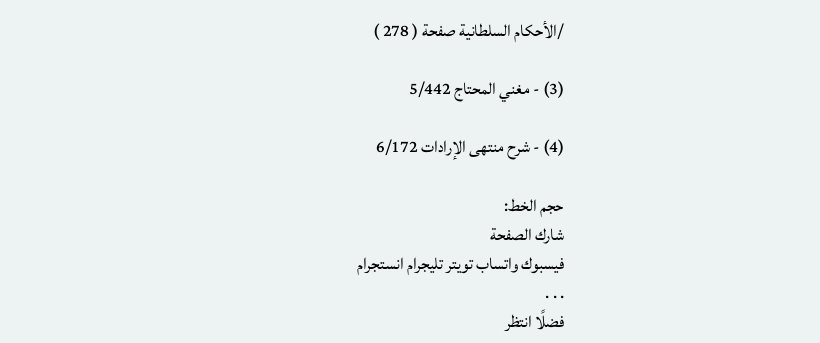/الأحكام السلطانية صفحة ( 278 )

(3) - مغني المحتاج 5/442

(4) - شرح منتهى الإرادات 6/172

حجم الخط:
شارك الصفحة
فيسبوك واتساب تويتر تليجرام انستجرام
. . .
فضلًا انتظر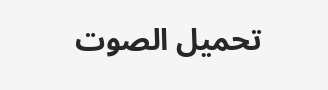تحميل الصوت